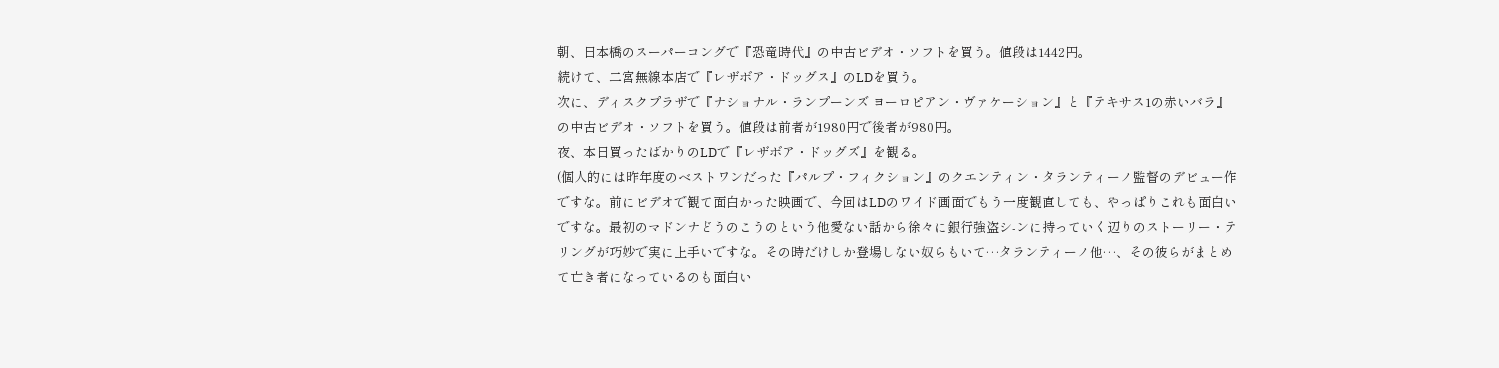朝、日本橋のスーパーコングで『恐竜時代』の中古ビデオ・ソフトを買う。値段は1442円。
続けて、二宮無線本店で『レザボア・ドッグス』のLDを買う。
次に、ディスクプラザで『ナショナル・ランプーンズ ヨーロピアン・ヴァケーション』と『テキサス1の赤いバラ』の中古ビデオ・ソフトを買う。値段は前者が1980円で後者が980円。
夜、本日買ったばかりのLDで『レザボア・ドッグズ』を観る。
(個人的には昨年度のベストワンだった『パルプ・フィクション』のクエンティン・タランティーノ監督のデビュー作ですな。前にビデオで観て面白かった映画で、今回はLDのワイド画面でもう一度観直しても、やっぱりこれも面白いですな。最初のマドンナどうのこうのという他愛ない話から徐々に銀行強盗シ-ンに持っていく辺りのストーリー・テリングが巧妙で実に上手いですな。その時だけしか登場しない奴らもいて…タランティーノ他…、その彼らがまとめて亡き者になっているのも面白い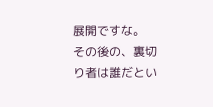展開ですな。
その後の、裏切り者は誰だとい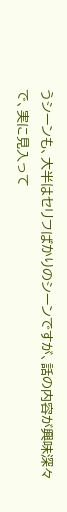うシーンも、大半はセリフばかりのシーンですが、話の内容が興味深々で、実に見入って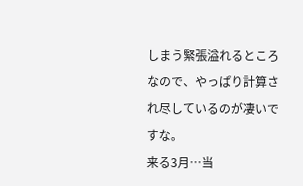しまう緊張溢れるところなので、やっぱり計算され尽しているのが凄いですな。
来る3月…当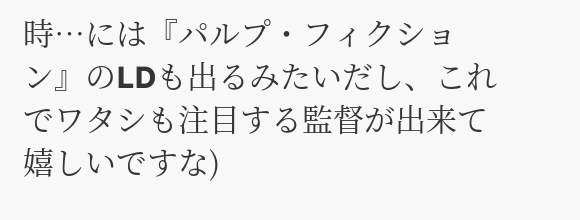時…には『パルプ・フィクション』のLDも出るみたいだし、これでワタシも注目する監督が出来て嬉しいですな)